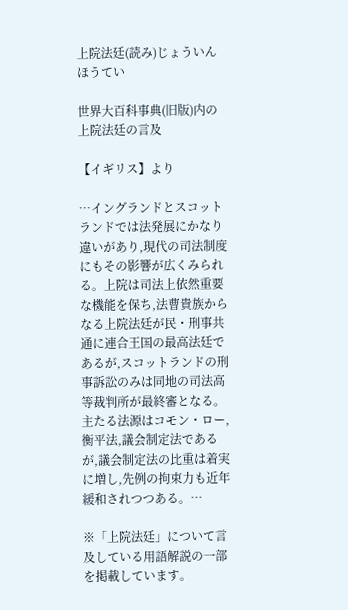上院法廷(読み)じょういんほうてい

世界大百科事典(旧版)内の上院法廷の言及

【イギリス】より

…イングランドとスコットランドでは法発展にかなり違いがあり,現代の司法制度にもその影響が広くみられる。上院は司法上依然重要な機能を保ち,法曹貴族からなる上院法廷が民・刑事共通に連合王国の最高法廷であるが,スコットランドの刑事訴訟のみは同地の司法高等裁判所が最終審となる。主たる法源はコモン・ロー,衡平法,議会制定法であるが,議会制定法の比重は着実に増し,先例の拘束力も近年緩和されつつある。…

※「上院法廷」について言及している用語解説の一部を掲載しています。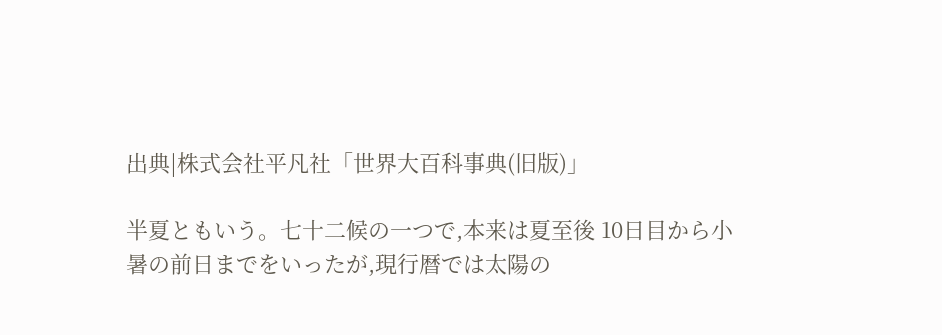出典|株式会社平凡社「世界大百科事典(旧版)」

半夏ともいう。七十二候の一つで,本来は夏至後 10日目から小暑の前日までをいったが,現行暦では太陽の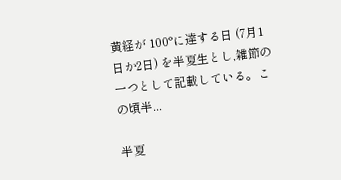黄経が 100°に達する日 (7月1日か2日) を半夏生とし,雑節の一つとして記載している。この頃半...

半夏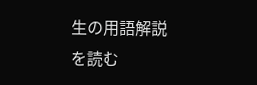生の用語解説を読む